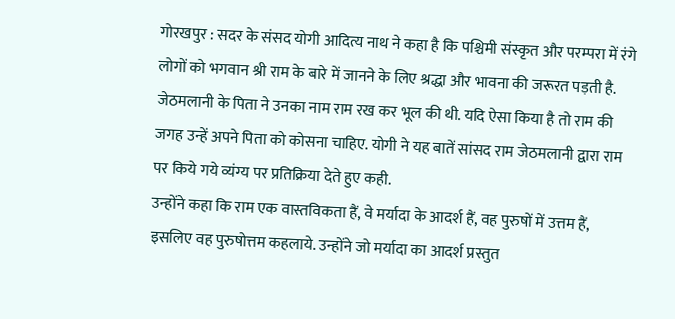गोरखपुर : सदर के संसद योगी आदित्य नाथ ने कहा है कि पश्चिमी संस्कृत और परम्परा में रंगे लोगों को भगवान श्री राम के बारे में जानने के लिए श्रद्धा और भावना की जरूरत पड़ती है. जेठमलानी के पिता ने उनका नाम राम रख कर भूल की थी. यदि ऐसा किया है तो राम की जगह उन्हें अपने पिता को कोसना चाहिए. योगी ने यह बातें सांसद राम जेठमलानी द्वारा राम पर किये गये व्यंग्य पर प्रतिक्रिया देते हुए कही.
उन्होंने कहा कि राम एक वास्तविकता हैं, वे मर्यादा के आदर्श हैं, वह पुरुषों में उत्तम हैं, इसलिए वह पुरुषोत्तम कहलाये. उन्होंने जो मर्यादा का आदर्श प्रस्तुत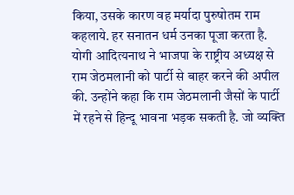किया, उसके कारण वह मर्यादा पुरुषोतम राम कहलाये. हर सनातन धर्म उनका पूजा करता है. योगी आदित्यनाथ ने भाजपा के राष्ट्रीय अध्यक्ष से राम जेठमलानी को पार्टी से बाहर करने की अपील की. उन्होंने कहा कि राम जेठमलानी जैसों के पार्टी में रहने से हिन्दू भावना भड़क सकती है. जो व्यक्ति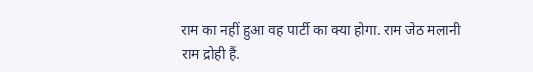राम का नहीं हुआ वह पार्टी का क्या होगा. राम जेठ मलानी राम द्रोही हैं.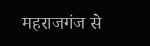महराजगंज से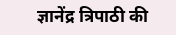ज्ञानेंद्र त्रिपाठी की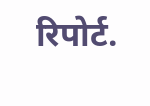रिपोर्ट.